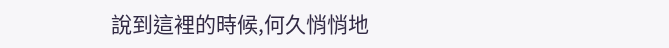說到這裡的時候,何久悄悄地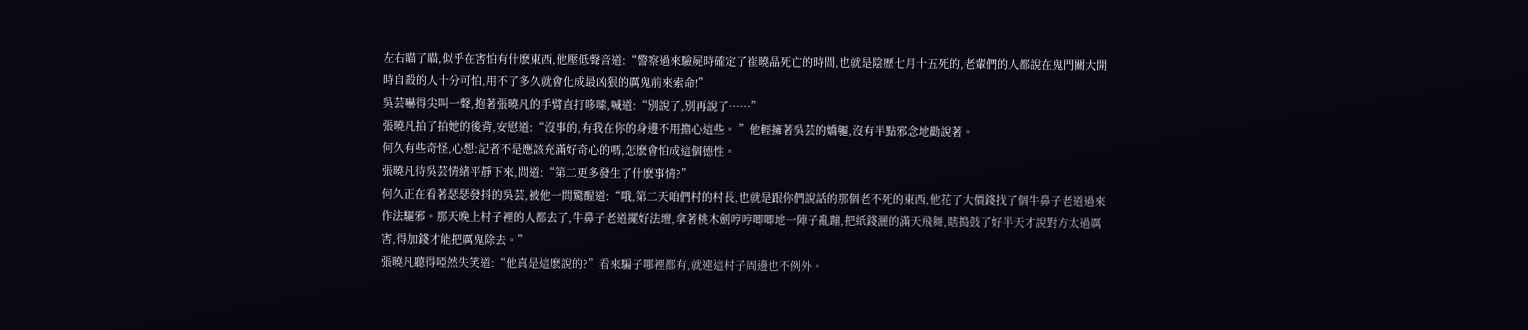左右瞄了瞄,似乎在害怕有什麽東西,他壓低聲音道:“警察過來驗屍時確定了崔曉晶死亡的時間,也就是陰歷七月十五死的,老輩們的人都說在鬼門關大開時自殺的人十分可怕,用不了多久就會化成最凶狠的厲鬼前來索命!”
吳芸嚇得尖叫一聲,抱著張曉凡的手臂直打哆嗦,喊道:“別說了,別再說了……”
張曉凡拍了拍她的後背,安慰道:“沒事的,有我在你的身邊不用擔心這些。 ”他輕擁著吳芸的嬌軀,沒有半點邪念地勸說著。
何久有些奇怪,心想:記者不是應該充滿好奇心的嗎,怎麽會怕成這個德性。
張曉凡待吳芸情緒平靜下來,問道:“第二更多發生了什麽事情?”
何久正在看著瑟瑟發抖的吳芸,被他一問驚醒道:“哦,第二天咱們村的村長,也就是跟你們說話的那個老不死的東西,他花了大價錢找了個牛鼻子老道過來作法驅邪。那天晚上村子裡的人都去了,牛鼻子老道擺好法壇,拿著桃木劍哼哼唧唧地一陣子亂蹦,把紙錢灑的滿天飛舞,瞎搗鼓了好半天才說對方太過厲害,得加錢才能把厲鬼除去。”
張曉凡聽得啞然失笑道:“他真是這麽說的?”看來騙子哪裡都有,就連這村子周邊也不例外。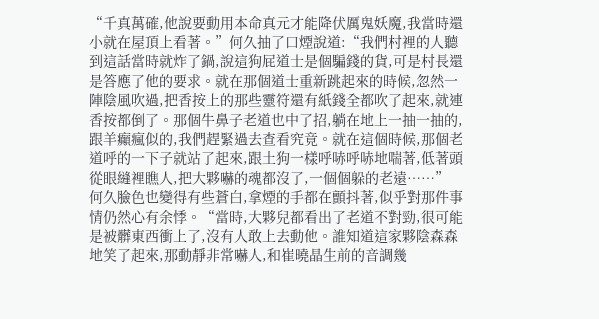“千真萬確,他說要動用本命真元才能降伏厲鬼妖魔,我當時還小就在屋頂上看著。”何久抽了口煙說道:“我們村裡的人聽到這話當時就炸了鍋,說這狗屁道士是個騙錢的貨,可是村長還是答應了他的要求。就在那個道士重新跳起來的時候,忽然一陣陰風吹過,把香按上的那些靈符還有紙錢全都吹了起來,就連香按都倒了。那個牛鼻子老道也中了招,躺在地上一抽一抽的,跟羊癲瘋似的,我們趕緊過去查看究竟。就在這個時候,那個老道呼的一下子就站了起來,跟土狗一樣呼哧呼哧地喘著,低著頭從眼縫裡瞧人,把大夥嚇的魂都沒了,一個個躲的老遠……”
何久臉色也變得有些蒼白,拿煙的手都在顫抖著,似乎對那件事情仍然心有余悸。“當時,大夥兒都看出了老道不對勁,很可能是被髒東西衝上了,沒有人敢上去動他。誰知道這家夥陰森森地笑了起來,那動靜非常嚇人,和崔曉晶生前的音調幾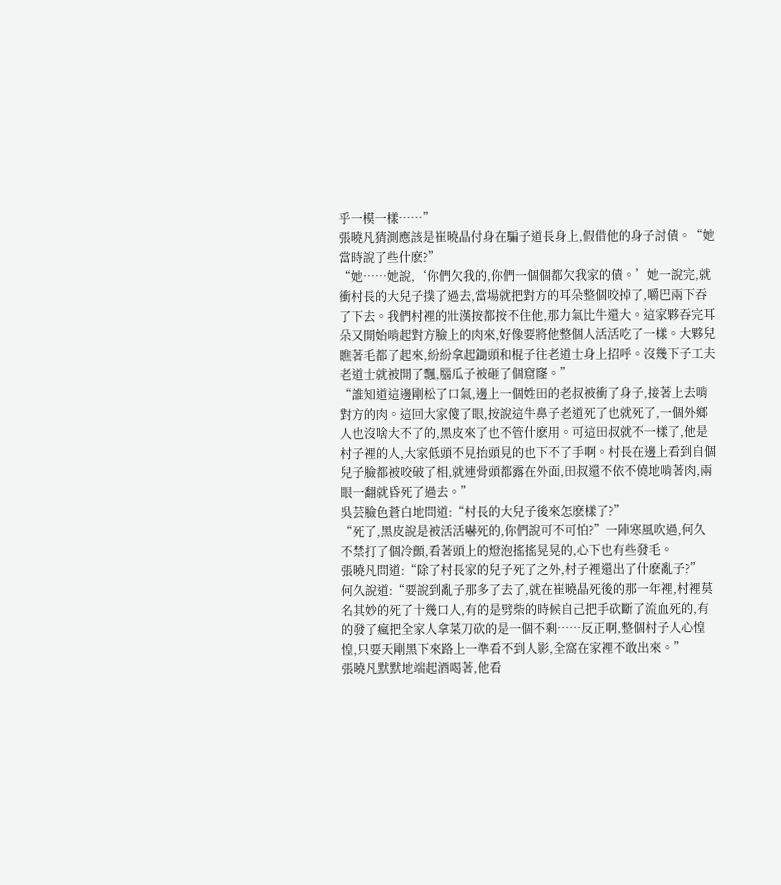乎一模一樣……”
張曉凡猜測應該是崔曉晶付身在騙子道長身上,假借他的身子討債。“她當時說了些什麽?”
“她……她說,‘你們欠我的,你們一個個都欠我家的債。’她一說完,就衝村長的大兒子撲了過去,當場就把對方的耳朵整個咬掉了,嚼巴兩下吞了下去。我們村裡的壯漢按都按不住他,那力氣比牛還大。這家夥吞完耳朵又開始啃起對方臉上的肉來,好像要將他整個人活活吃了一樣。大夥兒瞧著毛都了起來,紛紛拿起鋤頭和棍子往老道士身上招呼。沒幾下子工夫老道士就被開了飄,腦瓜子被砸了個窟窿。”
“誰知道這邊剛松了口氣,邊上一個姓田的老叔被衝了身子,接著上去啃對方的肉。這回大家傻了眼,按說這牛鼻子老道死了也就死了,一個外鄉人也沒啥大不了的,黑皮來了也不管什麽用。可這田叔就不一樣了,他是村子裡的人,大家低頭不見抬頭見的也下不了手啊。村長在邊上看到自個兒子臉都被咬破了相,就連骨頭都露在外面,田叔還不依不僥地啃著肉,兩眼一翻就昏死了過去。”
吳芸臉色蒼白地問道:“村長的大兒子後來怎麽樣了?”
“死了,黑皮說是被活活嚇死的,你們說可不可怕?”一陣寒風吹過,何久不禁打了個冷顫,看著頭上的燈泡搖搖晃晃的,心下也有些發毛。
張曉凡問道:“除了村長家的兒子死了之外,村子裡還出了什麽亂子?”
何久說道:“要說到亂子那多了去了,就在崔曉晶死後的那一年裡,村裡莫名其妙的死了十幾口人,有的是劈柴的時候自己把手砍斷了流血死的,有的發了瘋把全家人拿菜刀砍的是一個不剩……反正啊,整個村子人心惶惶,只要天剛黑下來路上一準看不到人影,全窩在家裡不敢出來。”
張曉凡默默地端起酒喝著,他看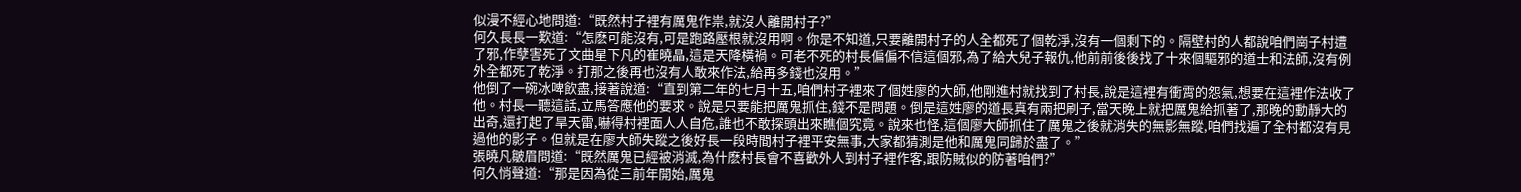似漫不經心地問道:“既然村子裡有厲鬼作祟,就沒人離開村子?”
何久長長一歎道:“怎麽可能沒有,可是跑路壓根就沒用啊。你是不知道,只要離開村子的人全都死了個乾淨,沒有一個剩下的。隔壁村的人都說咱們崗子村遭了邪,作孽害死了文曲星下凡的崔曉晶,這是天降橫禍。可老不死的村長偏偏不信這個邪,為了給大兒子報仇,他前前後後找了十來個驅邪的道士和法師,沒有例外全都死了乾淨。打那之後再也沒有人敢來作法,給再多錢也沒用。”
他倒了一碗冰啤飲盡,接著說道:“直到第二年的七月十五,咱們村子裡來了個姓廖的大師,他剛進村就找到了村長,說是這裡有衝霄的怨氣,想要在這裡作法收了他。村長一聽這話,立馬答應他的要求。說是只要能把厲鬼抓住,錢不是問題。倒是這姓廖的道長真有兩把刷子,當天晚上就把厲鬼給抓著了,那晚的動靜大的出奇,還打起了旱天雷,嚇得村裡面人人自危,誰也不敢探頭出來瞧個究竟。說來也怪,這個廖大師抓住了厲鬼之後就消失的無影無蹤,咱們找遍了全村都沒有見過他的影子。但就是在廖大師失蹤之後好長一段時間村子裡平安無事,大家都猜測是他和厲鬼同歸於盡了。”
張曉凡皺眉問道:“既然厲鬼已經被消滅,為什麽村長會不喜歡外人到村子裡作客,跟防賊似的防著咱們?”
何久悄聲道:“那是因為從三前年開始,厲鬼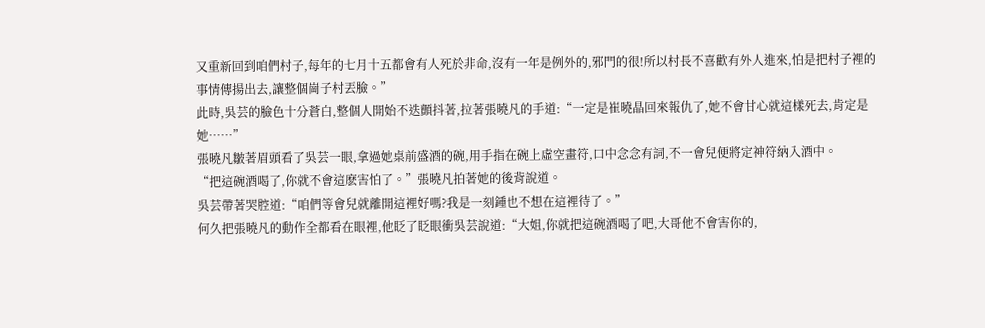又重新回到咱們村子,每年的七月十五都會有人死於非命,沒有一年是例外的,邪門的很!所以村長不喜歡有外人進來,怕是把村子裡的事情傳揚出去,讓整個崗子村丟臉。”
此時,吳芸的臉色十分蒼白,整個人開始不迭顫抖著,拉著張曉凡的手道:“一定是崔曉晶回來報仇了,她不會甘心就這樣死去,肯定是她……”
張曉凡皺著眉頭看了吳芸一眼,拿過她桌前盛酒的碗,用手指在碗上虛空畫符,口中念念有詞,不一會兒便將定神符納入酒中。
“把這碗酒喝了,你就不會這麽害怕了。”張曉凡拍著她的後背說道。
吳芸帶著哭腔道:“咱們等會兒就離開這裡好嗎?我是一刻鍾也不想在這裡待了。”
何久把張曉凡的動作全都看在眼裡,他眨了眨眼衝吳芸說道:“大姐,你就把這碗酒喝了吧,大哥他不會害你的,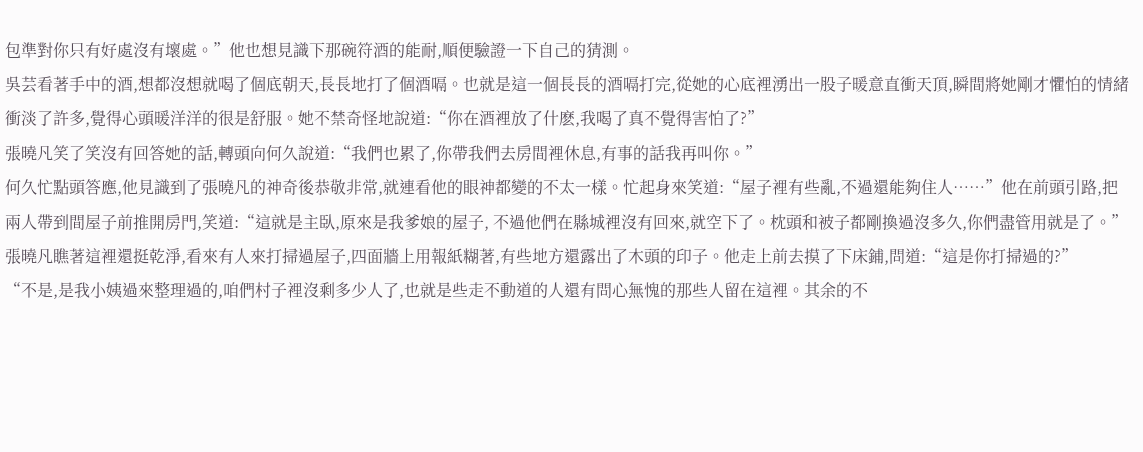包準對你只有好處沒有壞處。”他也想見識下那碗符酒的能耐,順便驗證一下自己的猜測。
吳芸看著手中的酒,想都沒想就喝了個底朝天,長長地打了個酒嗝。也就是這一個長長的酒嗝打完,從她的心底裡湧出一股子暖意直衝天頂,瞬間將她剛才懼怕的情緒衝淡了許多,覺得心頭暖洋洋的很是舒服。她不禁奇怪地說道:“你在酒裡放了什麽,我喝了真不覺得害怕了?”
張曉凡笑了笑沒有回答她的話,轉頭向何久說道:“我們也累了,你帶我們去房間裡休息,有事的話我再叫你。”
何久忙點頭答應,他見識到了張曉凡的神奇後恭敬非常,就連看他的眼神都變的不太一樣。忙起身來笑道:“屋子裡有些亂,不過還能夠住人……”他在前頭引路,把兩人帶到間屋子前推開房門,笑道:“這就是主臥,原來是我爹娘的屋子, 不過他們在縣城裡沒有回來,就空下了。枕頭和被子都剛換過沒多久,你們盡管用就是了。”
張曉凡瞧著這裡還挺乾淨,看來有人來打掃過屋子,四面牆上用報紙糊著,有些地方還露出了木頭的印子。他走上前去摸了下床鋪,問道:“這是你打掃過的?”
“不是,是我小姨過來整理過的,咱們村子裡沒剩多少人了,也就是些走不動道的人還有問心無愧的那些人留在這裡。其余的不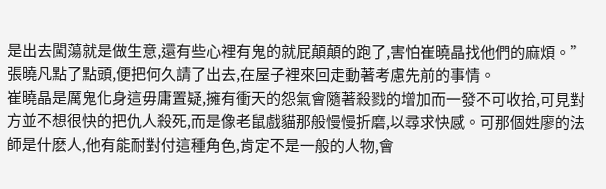是出去闖蕩就是做生意,還有些心裡有鬼的就屁顛顛的跑了,害怕崔曉晶找他們的麻煩。”
張曉凡點了點頭,便把何久請了出去,在屋子裡來回走動著考慮先前的事情。
崔曉晶是厲鬼化身這毋庸置疑,擁有衝天的怨氣會隨著殺戮的增加而一發不可收拾,可見對方並不想很快的把仇人殺死,而是像老鼠戲貓那般慢慢折磨,以尋求快感。可那個姓廖的法師是什麽人,他有能耐對付這種角色,肯定不是一般的人物,會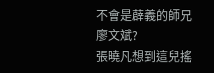不會是薜義的師兄廖文斌?
張曉凡想到這兒搖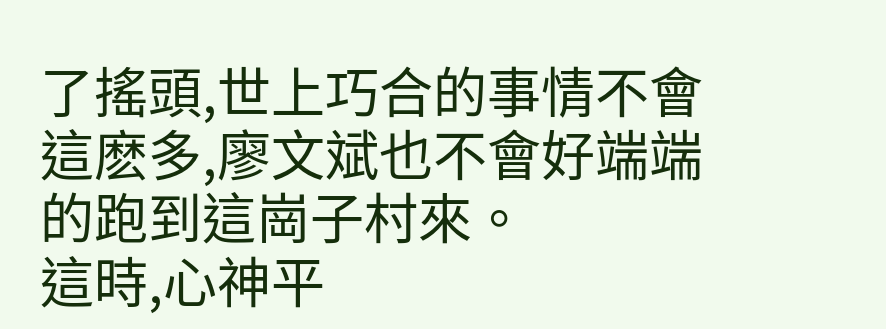了搖頭,世上巧合的事情不會這麽多,廖文斌也不會好端端的跑到這崗子村來。
這時,心神平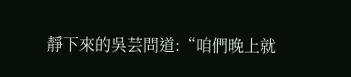靜下來的吳芸問道:“咱們晚上就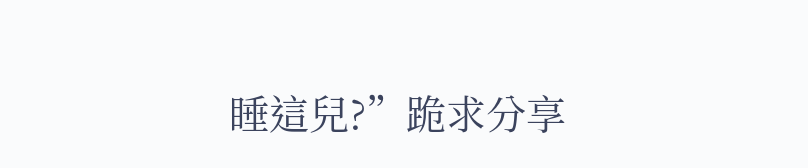睡這兒?”跪求分享